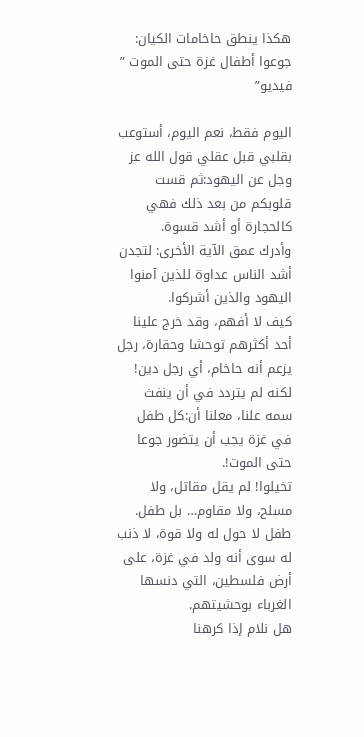هكذا ينطق حاخامات الكيان: جوعوا أطفال غزة حتى الموت ” فيديو”

اليوم فقط، نعم اليوم، أستوعب بقلبي قبل عقلي قول الله عز وجل عن اليهود:ثم قست قلوبكم من بعد ذلك فهي كالحجارة أو أشد قسوة.
وأدرك عمق الآية الأخرى: لتجدن أشد الناس عداوة للذين آمنوا اليهود والذين أشركوا.
كيف لا أفهم، وقد خرج علينا أحد أكثرهم توحشا وحقارة، رجل يزعم أنه حاخام، أي رجل دين! لكنه لم يتردد في أن ينفث سمه علنا، معلنا أن:كل طفل في غزة يجب أن يتضور جوعا حتى الموت!.
تخيلوا! لم يقل مقاتل، ولا مسلح، ولا مقاوم… بل طفل. طفل لا حول له ولا قوة، لا ذنب له سوى أنه ولد في غزة، على أرض فلسطين، التي دنسها الغرباء بوحشيتهم.
هل نلام إذا كرهنا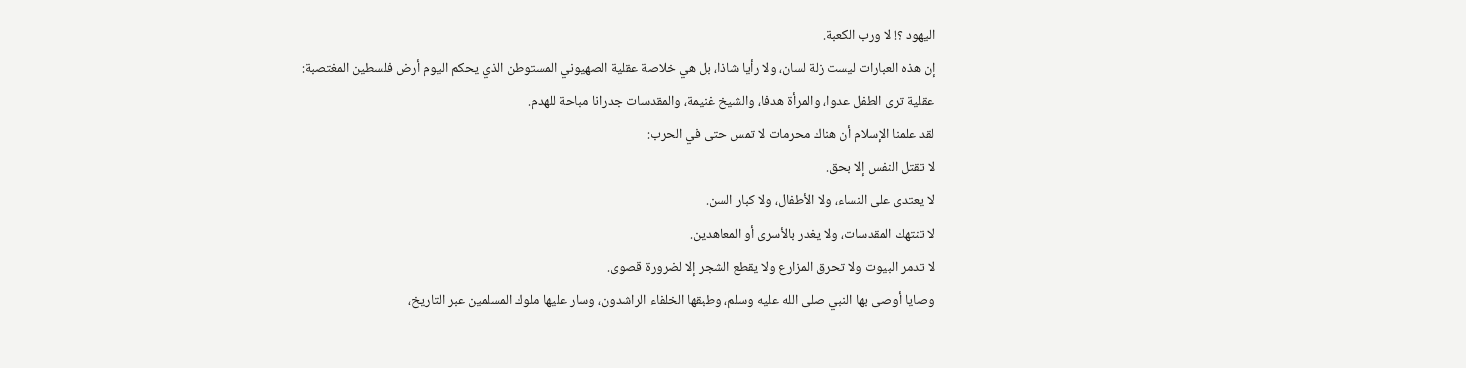اليهود ؟! لا ورب الكعبة.
إن هذه العبارات ليست زلة لسان، ولا رأيا شاذا، بل هي خلاصة عقلية الصهيوني المستوطن الذي يحكم اليوم أرض فلسطين المغتصبة:
عقلية ترى الطفل عدوا، والمرأة هدفا، والشيخ غنيمة، والمقدسات جدرانا مباحة للهدم.
لقد علمنا الإسلام أن هناك محرمات لا تمس حتى في الحرب:
لا تقتل النفس إلا بحق.
لا يعتدى على النساء، ولا الأطفال، ولا كبار السن.
لا تنتهك المقدسات، ولا يغدر بالأسرى أو المعاهدين.
لا تدمر البيوت ولا تحرق المزارع ولا يقطع الشجر إلا لضرورة قصوى.
وصايا أوصى بها النبي صلى الله عليه وسلم، وطبقها الخلفاء الراشدون، وسار عليها ملوك المسلمين عبر التاريخ،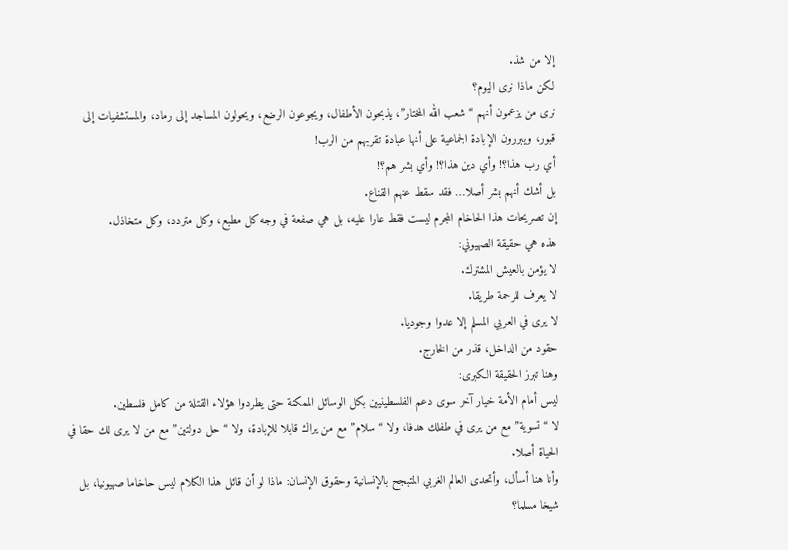إلا من شذ.
لكن ماذا نرى اليوم؟
نرى من يزعمون أنهم “شعب الله المختار”، يذبحون الأطفال، ويجوعون الرضع، ويحولون المساجد إلى رماد، والمستشفيات إلى قبور، ويبررون الإبادة الجماعية على أنها عبادة تقربهم من الرب!
أي رب هذا؟! وأي دين هذا؟! وأي بشر هم؟!
بل أشك أنهم بشر أصلا… فقد سقط عنهم القناع.
إن تصريحات هذا الحاخام المجرم ليست فقط عارا عليه، بل هي صفعة في وجه كل مطبع، وكل متردد، وكل متخاذل.
هذه هي حقيقة الصهيوني:
لا يؤمن بالعيش المشترك.
لا يعرف للرحمة طريقا.
لا يرى في العربي المسلم إلا عدوا وجوديا.
حقود من الداخل، قذر من الخارج.
وهنا تبرز الحقيقة الكبرى:
ليس أمام الأمة خيار آخر سوى دعم الفلسطينيين بكل الوسائل الممكنة حتى يطردوا هؤلاء القتلة من كامل فلسطين.
لا “تسوية” مع من يرى في طفلك هدفا، ولا “سلام” مع من يراك قابلا للإبادة، ولا “حل دولتين” مع من لا يرى لك حقا في الحياة أصلا.
وأنا هنا أسأل، وأتحدى العالم الغربي المتبجح بالإنسانية وحقوق الإنسان: ماذا لو أن قائل هذا الكلام ليس حاخاما صهيونيا، بل شيخا مسلما؟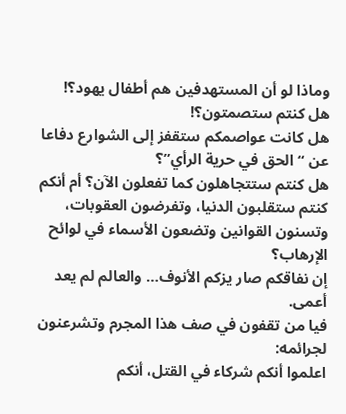وماذا لو أن المستهدفين هم أطفال يهود؟!
هل كنتم ستصمتون؟!
هل كانت عواصمكم ستقفز إلى الشوارع دفاعا عن “الحق في حرية الرأي”؟
هل كنتم ستتجاهلون كما تفعلون الآن؟ أم أنكم كنتم ستقلبون الدنيا، وتفرضون العقوبات، وتسنون القوانين وتضعون الأسماء في لوائح الإرهاب؟
إن نفاقكم صار يزكم الأنوف… والعالم لم يعد أعمى.
فيا من تقفون في صف هذا المجرم وتشرعنون لجرائمه:
اعلموا أنكم شركاء في القتل، أنكم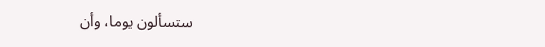ستسألون يوما، وأن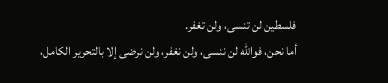فلسطين لن تنسى، ولن تغفر.
أما نحن، فوالله لن ننسى، ولن نغفر، ولن نرضى إلا بالتحرير الكامل،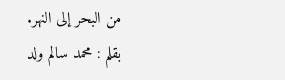من البحر إلى النهر.
بقلم : محمد سالم ولد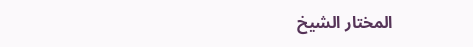المختار الشيخ